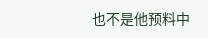也不是他预料中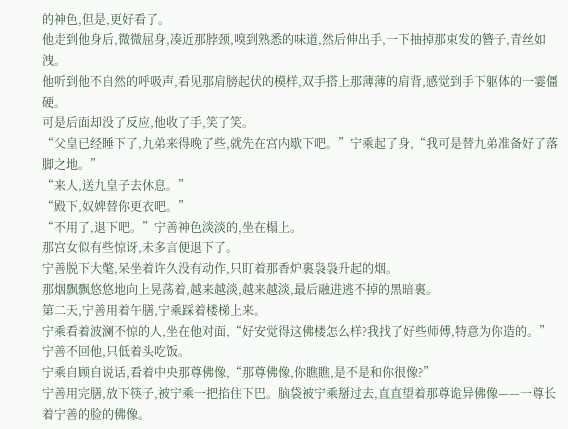的神色,但是,更好看了。
他走到他身后,微微屈身,凑近那脖颈,嗅到熟悉的味道,然后伸出手,一下抽掉那束发的簪子,青丝如洩。
他听到他不自然的呼吸声,看见那肩膀起伏的模样,双手搭上那薄薄的肩背,感觉到手下躯体的一霎僵硬。
可是后面却没了反应,他收了手,笑了笑。
“父皇已经睡下了,九弟来得晚了些,就先在宫内歇下吧。”宁乘起了身,“我可是替九弟准备好了落脚之地。”
“来人,送九皇子去休息。”
“殿下,奴婢替你更衣吧。”
“不用了,退下吧。”宁善神色淡淡的,坐在榻上。
那宫女似有些惊讶,未多言便退下了。
宁善脱下大氅,呆坐着许久没有动作,只盯着那香炉裏袅袅升起的烟。
那烟飘飘悠悠地向上晃荡着,越来越淡,越来越淡,最后融进逃不掉的黑暗裏。
第二天,宁善用着午膳,宁乘踩着楼梯上来。
宁乘看着波澜不惊的人,坐在他对面,“好安觉得这佛楼怎么样?我找了好些师傅,特意为你造的。”
宁善不回他,只低着头吃饭。
宁乘自顾自说话,看着中央那尊佛像,“那尊佛像,你瞧瞧,是不是和你很像?”
宁善用完膳,放下筷子,被宁乘一把掐住下巴。脑袋被宁乘掰过去,直直望着那尊诡异佛像——一尊长着宁善的脸的佛像。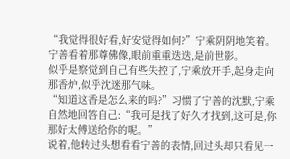“我觉得很好看,好安觉得如何?”宁乘阴阴地笑着。
宁善看着那尊佛像,眼前重重迭迭,是前世影。
似乎是察觉到自己有些失控了,宁乘放开手,起身走向那香炉,似乎沈迷那气味。
“知道这香是怎么来的吗?”习惯了宁善的沈默,宁乘自然地回答自己:“我可是找了好久才找到,这可是,你那好太傅送给你的呢。”
说着,他转过头想看看宁善的表情,回过头却只看见一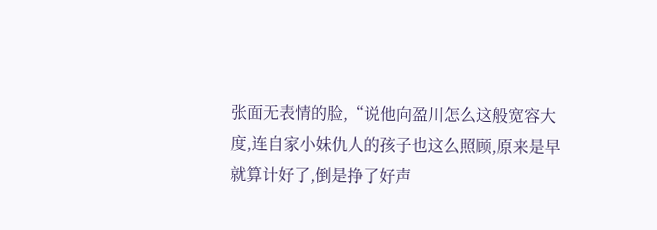张面无表情的脸,“说他向盈川怎么这般宽容大度,连自家小妹仇人的孩子也这么照顾,原来是早就算计好了,倒是挣了好声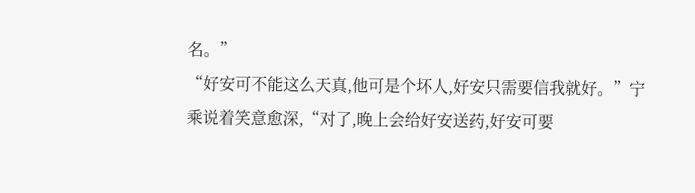名。”
“好安可不能这么天真,他可是个坏人,好安只需要信我就好。”宁乘说着笑意愈深,“对了,晚上会给好安送药,好安可要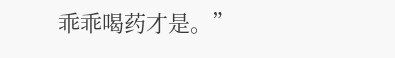乖乖喝药才是。”